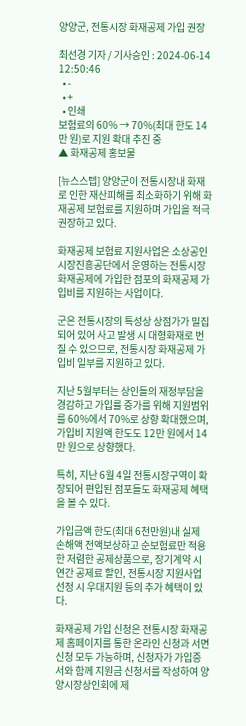양양군, 전통시장 화재공제 가입 권장

최선경 기자 / 기사승인 : 2024-06-14 12:50:46
  • -
  • +
  • 인쇄
보험료의 60% → 70%(최대 한도 14만 원)로 지원 확대 추진 중
▲ 화재공제 홍보물

[뉴스스텝] 양양군이 전통시장내 화재로 인한 재산피해를 최소화하기 위해 화재공제 보험료를 지원하며 가입을 적극 권장하고 있다.

화재공제 보험료 지원사업은 소상공인시장진흥공단에서 운영하는 전통시장 화재공제에 가입한 점포의 화재공제 가입비를 지원하는 사업이다.

군은 전통시장의 특성상 상점가가 밀집되어 있어 사고 발생 시 대형화재로 번질 수 있으므로, 전통시장 화재공제 가입비 일부를 지원하고 있다.

지난 5월부터는 상인들의 재정부담을 경감하고 가입률 증가를 위해 지원범위를 60%에서 70%로 상향 확대했으며, 가입비 지원액 한도도 12만 원에서 14만 원으로 상향했다.

특히, 지난 6월 4일 전통시장구역이 확장되어 편입된 점포들도 화재공제 혜택을 볼 수 있다.

가입금액 한도(최대 6천만원)내 실제 손해액 전액보상하고 순보험료만 적용한 저렴한 공제상품으로, 장기계약 시 연간 공제료 할인, 전통시장 지원사업 선정 시 우대지원 등의 추가 혜택이 있다.

화재공제 가입 신청은 전통시장 화재공제 홈페이지를 통한 온라인 신청과 서면 신청 모두 가능하며, 신청자가 가입증서와 함께 지원금 신청서를 작성하여 양양시장상인회에 제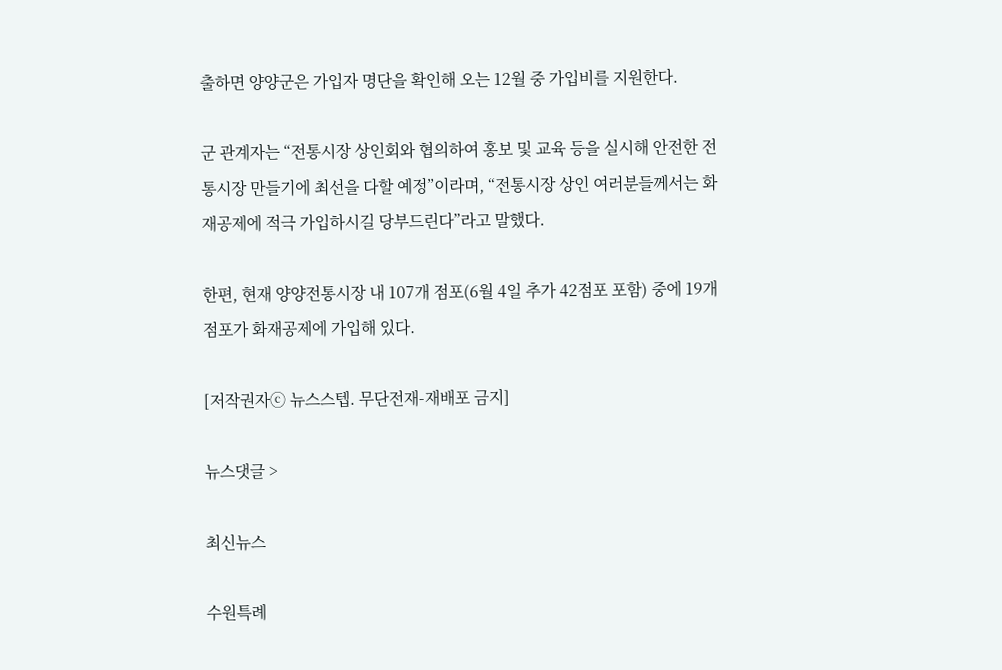출하면 양양군은 가입자 명단을 확인해 오는 12월 중 가입비를 지원한다.

군 관계자는 “전통시장 상인회와 협의하여 홍보 및 교육 등을 실시해 안전한 전통시장 만들기에 최선을 다할 예정”이라며, “전통시장 상인 여러분들께서는 화재공제에 적극 가입하시길 당부드린다”라고 말했다.

한편, 현재 양양전통시장 내 107개 점포(6월 4일 추가 42점포 포함) 중에 19개 점포가 화재공제에 가입해 있다.

[저작권자ⓒ 뉴스스텝. 무단전재-재배포 금지]

뉴스댓글 >

최신뉴스

수원특례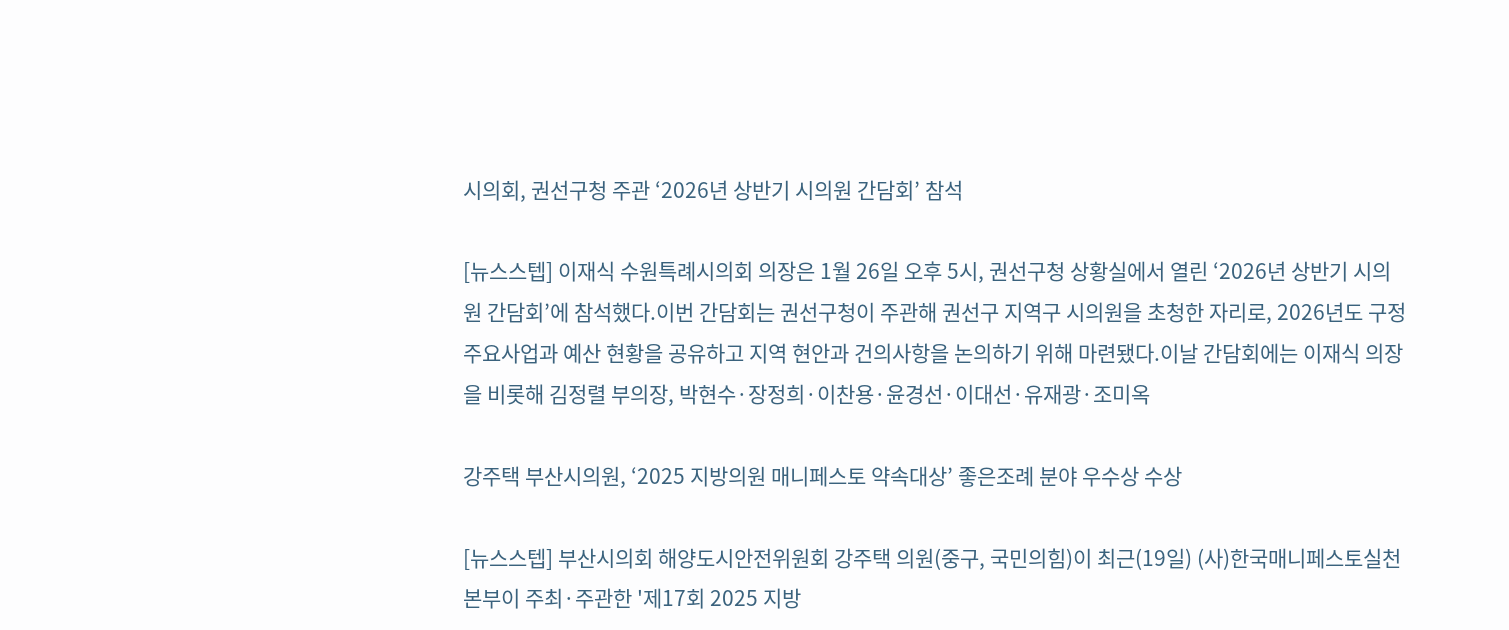시의회, 권선구청 주관 ‘2026년 상반기 시의원 간담회’ 참석

[뉴스스텝] 이재식 수원특례시의회 의장은 1월 26일 오후 5시, 권선구청 상황실에서 열린 ‘2026년 상반기 시의원 간담회’에 참석했다.이번 간담회는 권선구청이 주관해 권선구 지역구 시의원을 초청한 자리로, 2026년도 구정 주요사업과 예산 현황을 공유하고 지역 현안과 건의사항을 논의하기 위해 마련됐다.이날 간담회에는 이재식 의장을 비롯해 김정렬 부의장, 박현수·장정희·이찬용·윤경선·이대선·유재광·조미옥

강주택 부산시의원, ‘2025 지방의원 매니페스토 약속대상’ 좋은조례 분야 우수상 수상

[뉴스스텝] 부산시의회 해양도시안전위원회 강주택 의원(중구, 국민의힘)이 최근(19일) (사)한국매니페스토실천본부이 주최·주관한 '제17회 2025 지방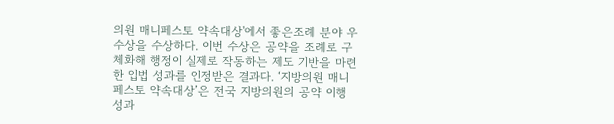의원 매니페스토 약속대상'에서 좋은조례 분야 우수상을 수상하다. 이번 수상은 공약을 조례로 구체화해 행정이 실제로 작동하는 제도 기반을 마련한 입법 성과를 인정받은 결과다. ‘지방의원 매니페스토 약속대상’은 전국 지방의원의 공약 이행 성과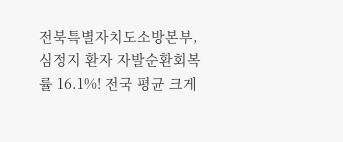전북특별자치도소방본부, 심정지 환자 자발순환회복률 16.1%! 전국 평균 크게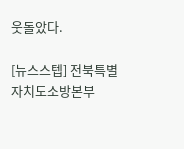웃돌았다.

[뉴스스텝] 전북특별자치도소방본부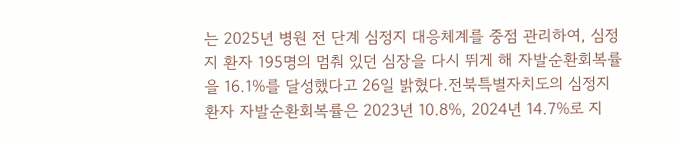는 2025년 병원 전 단계 심정지 대응체계를 중점 관리하여, 심정지 환자 195명의 멈춰 있던 심장을 다시 뛰게 해 자발순환회복률을 16.1%를 달성했다고 26일 밝혔다.전북특별자치도의 심정지 환자 자발순환회복률은 2023년 10.8%, 2024년 14.7%로 지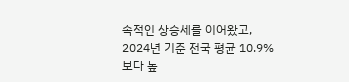속적인 상승세를 이어왔고, 2024년 기준 전국 평균 10.9%보다 높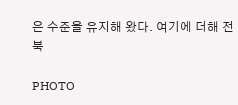은 수준을 유지해 왔다. 여기에 더해 전북

PHOTO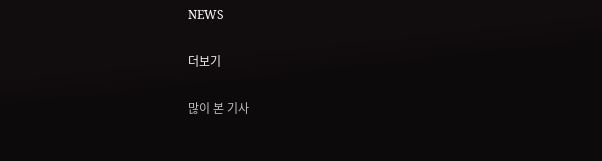NEWS

더보기

많이 본 기사